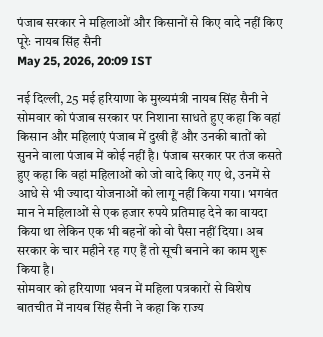पंजाब सरकार ने महिलाओं और किसानों से किए वादे नहीं किए पूरेः नायब सिंह सैनी
May 25, 2026, 20:09 IST

नई दिल्ली, 25 मई हरियाणा के मुख्यमंत्री नायब सिंह सैनी ने सोमवार को पंजाब सरकार पर निशाना साधते हुए कहा कि वहां किसान और महिलाएं पंजाब में दुखी हैं और उनकी बातों को सुनने वाला पंजाब में कोई नहीं है। पंजाब सरकार पर तंज कसते हुए कहा कि वहां महिलाओं को जो वादे किए गए थे, उनमें से आधे से भी ज्यादा योजनाओं को लागू नहीं किया गया। भगवंत मान ने महिलाओं से एक हजार रुपये प्रतिमाह देने का वायदा किया था लेकिन एक भी बहनों को वो पैसा नहीं दिया। अब सरकार के चार महीने रह गए हैं तो सूची बनाने का काम शुरू किया है।
सोमवार को हरियाणा भवन में महिला पत्रकारों से विशेष बातचीत में नायब सिंह सैनी ने कहा कि राज्य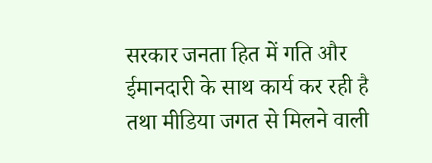सरकार जनता हित में गति और ईमानदारी के साथ कार्य कर रही है तथा मीडिया जगत से मिलने वाली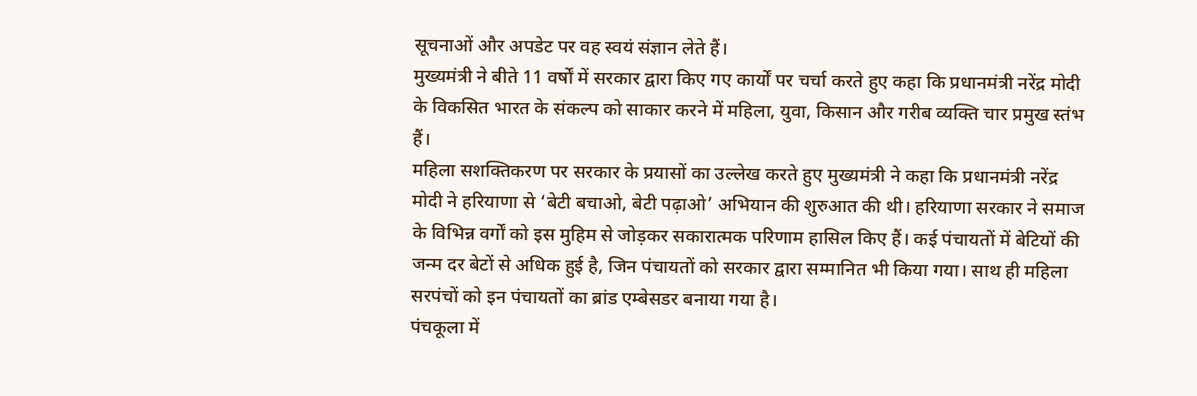सूचनाओं और अपडेट पर वह स्वयं संज्ञान लेते हैं।
मुख्यमंत्री ने बीते 11 वर्षों में सरकार द्वारा किए गए कार्यों पर चर्चा करते हुए कहा कि प्रधानमंत्री नरेंद्र मोदी के विकसित भारत के संकल्प को साकार करने में महिला, युवा, किसान और गरीब व्यक्ति चार प्रमुख स्तंभ हैं।
महिला सशक्तिकरण पर सरकार के प्रयासों का उल्लेख करते हुए मुख्यमंत्री ने कहा कि प्रधानमंत्री नरेंद्र मोदी ने हरियाणा से ‘बेटी बचाओ, बेटी पढ़ाओ’ अभियान की शुरुआत की थी। हरियाणा सरकार ने समाज के विभिन्न वर्गों को इस मुहिम से जोड़कर सकारात्मक परिणाम हासिल किए हैं। कई पंचायतों में बेटियों की जन्म दर बेटों से अधिक हुई है, जिन पंचायतों को सरकार द्वारा सम्मानित भी किया गया। साथ ही महिला सरपंचों को इन पंचायतों का ब्रांड एम्बेसडर बनाया गया है।
पंचकूला में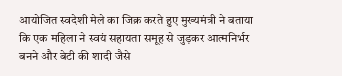आयोजित स्वदेशी मेले का जिक्र करते हुए मुख्यमंत्री ने बताया कि एक महिला ने स्वयं सहायता समूह से जुड़कर आत्मनिर्भर बनने और बेटी की शादी जैसे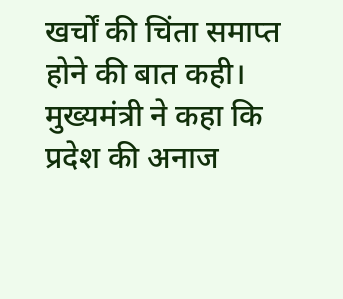खर्चों की चिंता समाप्त होने की बात कही।
मुख्यमंत्री ने कहा कि प्रदेश की अनाज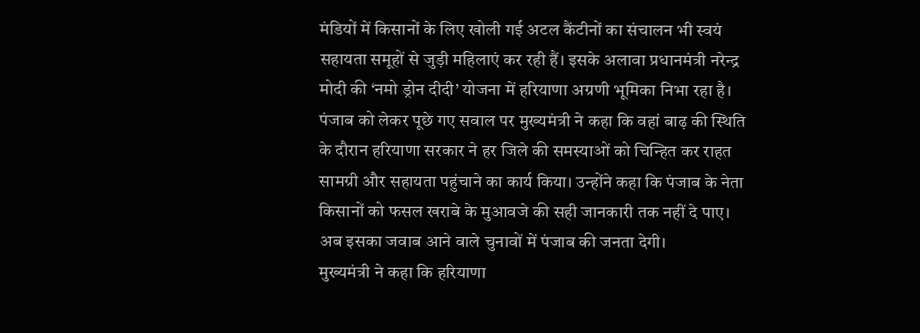मंडियों में किसानों के लिए खोली गई अटल कैंटीनों का संचालन भी स्वयं सहायता समूहों से जुड़ी महिलाएं कर रही हैं। इसके अलावा प्रधानमंत्री नरेन्द्र मोदी की ‘नमो ड्रोन दीदी’ योजना में हरियाणा अग्रणी भूमिका निभा रहा है।
पंजाब को लेकर पूछे गए सवाल पर मुख्यमंत्री ने कहा कि वहां बाढ़ की स्थिति के दौरान हरियाणा सरकार ने हर जिले की समस्याओं को चिन्हित कर राहत सामग्री और सहायता पहुंचाने का कार्य किया। उन्होंने कहा कि पंजाब के नेता किसानों को फसल खराबे के मुआवजे की सही जानकारी तक नहीं दे पाए। अब इसका जवाब आने वाले चुनावों में पंजाब की जनता देगी।
मुख्यमंत्री ने कहा कि हरियाणा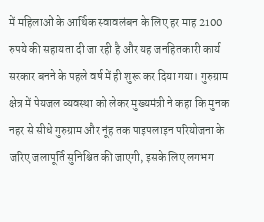में महिलाओं के आर्थिक स्वावलंबन के लिए हर माह 2100 रुपये की सहायता दी जा रही है और यह जनहितकारी कार्य सरकार बनने के पहले वर्ष में ही शुरू कर दिया गया। गुरुग्राम क्षेत्र में पेयजल व्यवस्था को लेकर मुख्यमंत्री ने कहा कि मुनक नहर से सीधे गुरुग्राम और नूंह तक पाइपलाइन परियोजना के जरिए जलापूर्ति सुनिश्चित की जाएगी, इसके लिए लगभग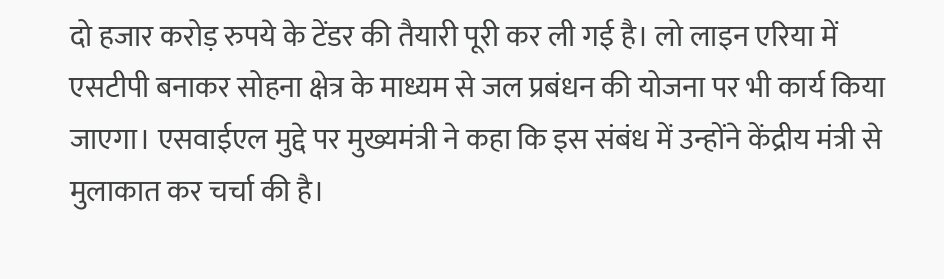दो हजार करोड़ रुपये के टेंडर की तैयारी पूरी कर ली गई है। लो लाइन एरिया में एसटीपी बनाकर सोहना क्षेत्र के माध्यम से जल प्रबंधन की योजना पर भी कार्य किया जाएगा। एसवाईएल मुद्दे पर मुख्यमंत्री ने कहा कि इस संबंध में उन्होंने केंद्रीय मंत्री से मुलाकात कर चर्चा की है।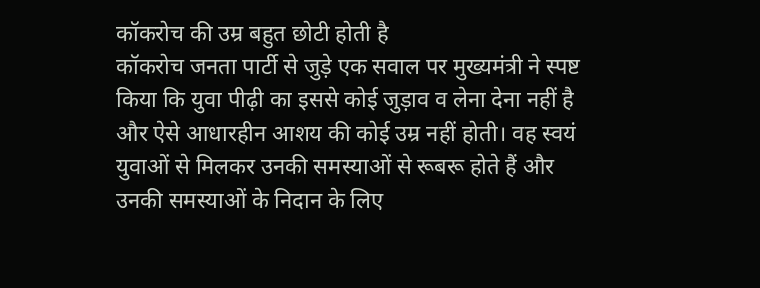कॉकरोच की उम्र बहुत छोटी होती है
कॉकरोच जनता पार्टी से जुड़े एक सवाल पर मुख्यमंत्री ने स्पष्ट किया कि युवा पीढ़ी का इससे कोई जुड़ाव व लेना देना नहीं है और ऐसे आधारहीन आशय की कोई उम्र नहीं होती। वह स्वयं युवाओं से मिलकर उनकी समस्याओं से रूबरू होते हैं और उनकी समस्याओं के निदान के लिए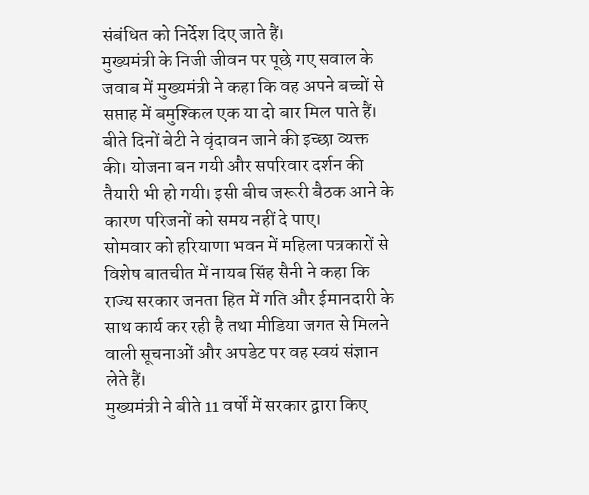संबंधित को निर्देश दिए जाते हैं।
मुख्यमंत्री के निजी जीवन पर पूछे गए सवाल के जवाब में मुख्यमंत्री ने कहा कि वह अपने बच्चों से सप्ताह में बमुश्किल एक या दो बार मिल पाते हैं। बीते दिनों बेटी ने वृंदावन जाने की इच्छा व्यक्त की। योजना बन गयी और सपरिवार दर्शन की तैयारी भी हो गयी। इसी बीच जरूरी बैठक आने के कारण परिजनों को समय नहीं दे पाए।
सोमवार को हरियाणा भवन में महिला पत्रकारों से विशेष बातचीत में नायब सिंह सैनी ने कहा कि राज्य सरकार जनता हित में गति और ईमानदारी के साथ कार्य कर रही है तथा मीडिया जगत से मिलने वाली सूचनाओं और अपडेट पर वह स्वयं संज्ञान लेते हैं।
मुख्यमंत्री ने बीते 11 वर्षों में सरकार द्वारा किए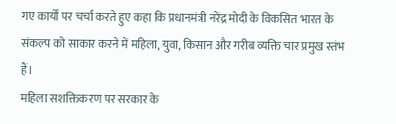गए कार्यों पर चर्चा करते हुए कहा कि प्रधानमंत्री नरेंद्र मोदी के विकसित भारत के संकल्प को साकार करने में महिला, युवा, किसान और गरीब व्यक्ति चार प्रमुख स्तंभ हैं।
महिला सशक्तिकरण पर सरकार के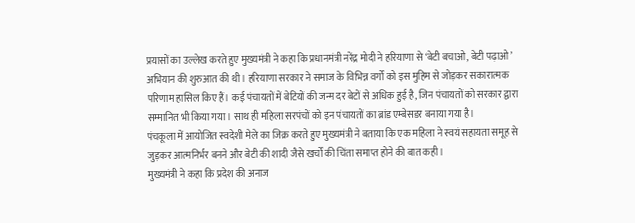प्रयासों का उल्लेख करते हुए मुख्यमंत्री ने कहा कि प्रधानमंत्री नरेंद्र मोदी ने हरियाणा से ‘बेटी बचाओ, बेटी पढ़ाओ’ अभियान की शुरुआत की थी। हरियाणा सरकार ने समाज के विभिन्न वर्गों को इस मुहिम से जोड़कर सकारात्मक परिणाम हासिल किए हैं। कई पंचायतों में बेटियों की जन्म दर बेटों से अधिक हुई है, जिन पंचायतों को सरकार द्वारा सम्मानित भी किया गया। साथ ही महिला सरपंचों को इन पंचायतों का ब्रांड एम्बेसडर बनाया गया है।
पंचकूला में आयोजित स्वदेशी मेले का जिक्र करते हुए मुख्यमंत्री ने बताया कि एक महिला ने स्वयं सहायता समूह से जुड़कर आत्मनिर्भर बनने और बेटी की शादी जैसे खर्चों की चिंता समाप्त होने की बात कही।
मुख्यमंत्री ने कहा कि प्रदेश की अनाज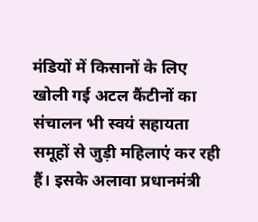मंडियों में किसानों के लिए खोली गई अटल कैंटीनों का संचालन भी स्वयं सहायता समूहों से जुड़ी महिलाएं कर रही हैं। इसके अलावा प्रधानमंत्री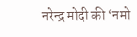नरेन्द्र मोदी की ‘नमो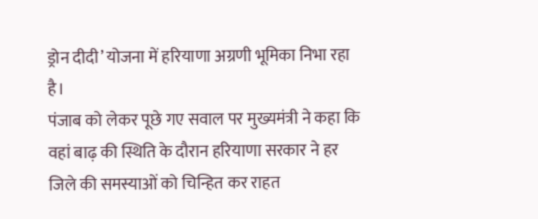ड्रोन दीदी’ योजना में हरियाणा अग्रणी भूमिका निभा रहा है।
पंजाब को लेकर पूछे गए सवाल पर मुख्यमंत्री ने कहा कि वहां बाढ़ की स्थिति के दौरान हरियाणा सरकार ने हर जिले की समस्याओं को चिन्हित कर राहत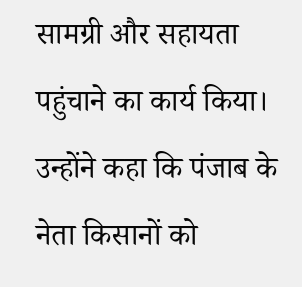सामग्री और सहायता पहुंचाने का कार्य किया। उन्होंने कहा कि पंजाब के नेता किसानों को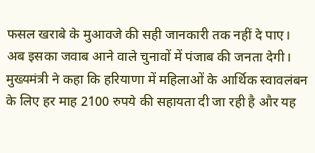फसल खराबे के मुआवजे की सही जानकारी तक नहीं दे पाए। अब इसका जवाब आने वाले चुनावों में पंजाब की जनता देगी।
मुख्यमंत्री ने कहा कि हरियाणा में महिलाओं के आर्थिक स्वावलंबन के लिए हर माह 2100 रुपये की सहायता दी जा रही है और यह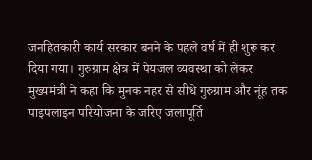जनहितकारी कार्य सरकार बनने के पहले वर्ष में ही शुरू कर दिया गया। गुरुग्राम क्षेत्र में पेयजल व्यवस्था को लेकर मुख्यमंत्री ने कहा कि मुनक नहर से सीधे गुरुग्राम और नूंह तक पाइपलाइन परियोजना के जरिए जलापूर्ति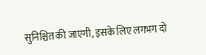सुनिश्चित की जाएगी, इसके लिए लगभग दो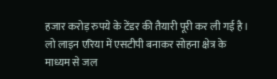हजार करोड़ रुपये के टेंडर की तैयारी पूरी कर ली गई है। लो लाइन एरिया में एसटीपी बनाकर सोहना क्षेत्र के माध्यम से जल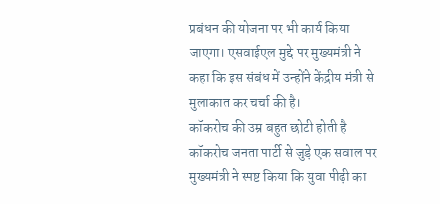प्रबंधन की योजना पर भी कार्य किया जाएगा। एसवाईएल मुद्दे पर मुख्यमंत्री ने कहा कि इस संबंध में उन्होंने केंद्रीय मंत्री से मुलाकात कर चर्चा की है।
कॉकरोच की उम्र बहुत छोटी होती है
कॉकरोच जनता पार्टी से जुड़े एक सवाल पर मुख्यमंत्री ने स्पष्ट किया कि युवा पीढ़ी का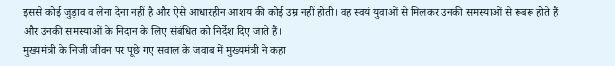इससे कोई जुड़ाव व लेना देना नहीं है और ऐसे आधारहीन आशय की कोई उम्र नहीं होती। वह स्वयं युवाओं से मिलकर उनकी समस्याओं से रूबरू होते हैं और उनकी समस्याओं के निदान के लिए संबंधित को निर्देश दिए जाते हैं।
मुख्यमंत्री के निजी जीवन पर पूछे गए सवाल के जवाब में मुख्यमंत्री ने कहा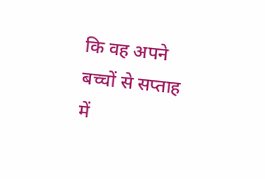कि वह अपने बच्चों से सप्ताह में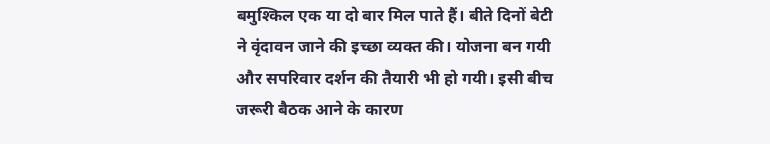बमुश्किल एक या दो बार मिल पाते हैं। बीते दिनों बेटी ने वृंदावन जाने की इच्छा व्यक्त की। योजना बन गयी और सपरिवार दर्शन की तैयारी भी हो गयी। इसी बीच जरूरी बैठक आने के कारण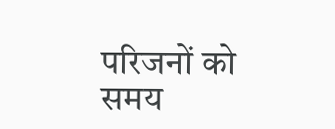परिजनों को समय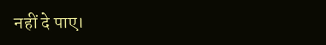नहीं दे पाए।